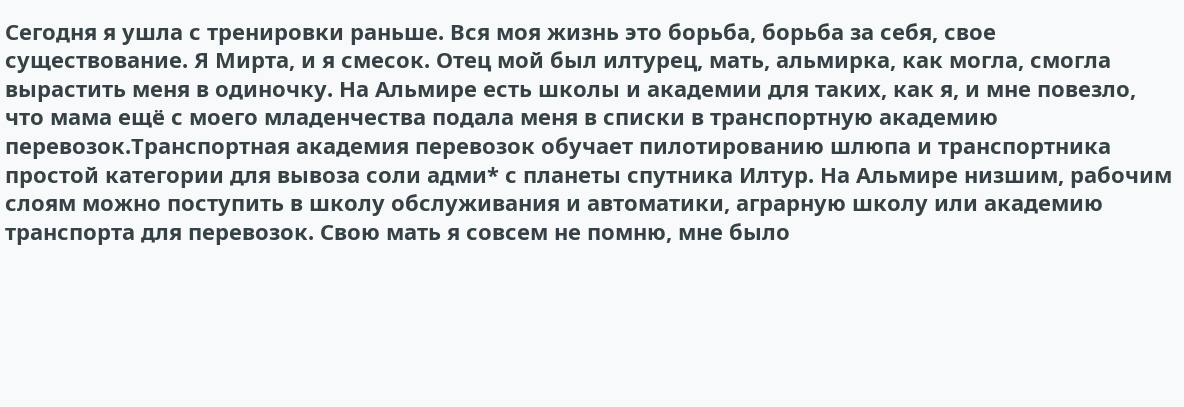Сегодня я ушла с тренировки раньше. Вся моя жизнь это борьба, борьба за себя, свое существование. Я Мирта, и я смесок. Отец мой был илтурец, мать, альмирка, как могла, смогла вырастить меня в одиночку. На Альмире есть школы и академии для таких, как я, и мне повезло, что мама ещё с моего младенчества подала меня в списки в транспортную академию перевозок.Транспортная академия перевозок обучает пилотированию шлюпа и транспортника простой категории для вывоза соли адми* с планеты спутника Илтур. На Альмире низшим, рабочим слоям можно поступить в школу обслуживания и автоматики, аграрную школу или академию транспорта для перевозок. Свою мать я совсем не помню, мне было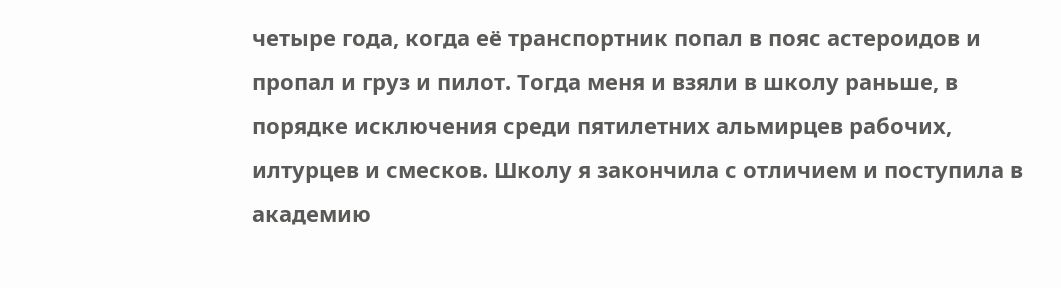четыре года, когда её транспортник попал в пояс астероидов и пропал и груз и пилот. Тогда меня и взяли в школу раньше, в порядке исключения среди пятилетних альмирцев рабочих, илтурцев и смесков. Школу я закончила с отличием и поступила в академию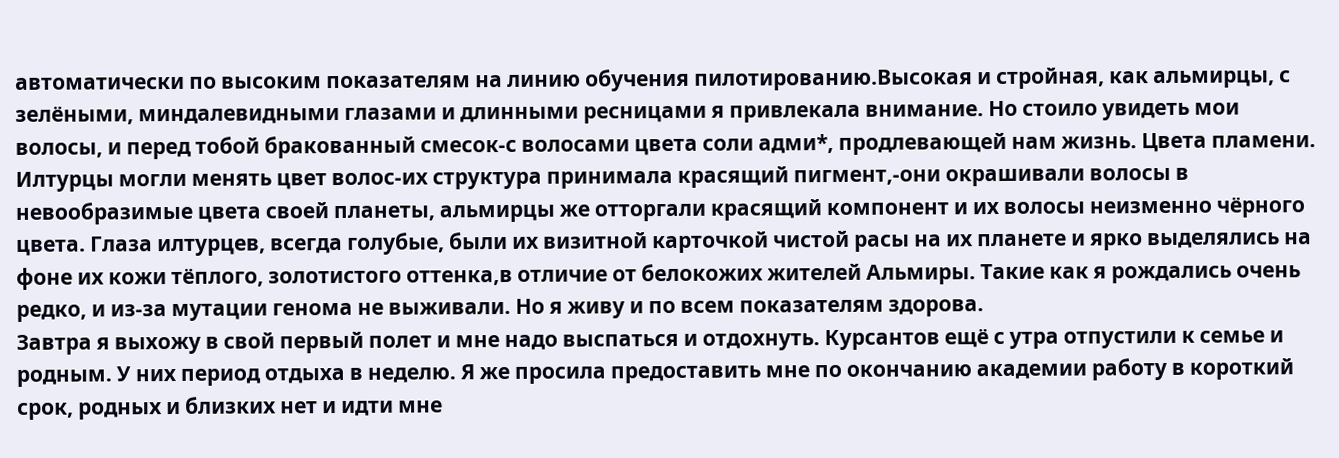автоматически по высоким показателям на линию обучения пилотированию.Высокая и стройная, как альмирцы, с зелёными, миндалевидными глазами и длинными ресницами я привлекала внимание. Но стоило увидеть мои волосы, и перед тобой бракованный смесок-с волосами цвета соли адми*, продлевающей нам жизнь. Цвета пламени. Илтурцы могли менять цвет волос-их структура принимала красящий пигмент,-они окрашивали волосы в невообразимые цвета своей планеты, альмирцы же отторгали красящий компонент и их волосы неизменно чёрного цвета. Глаза илтурцев, всегда голубые, были их визитной карточкой чистой расы на их планете и ярко выделялись на фоне их кожи тёплого, золотистого оттенка,в отличие от белокожих жителей Альмиры. Такие как я рождались очень редко, и из-за мутации генома не выживали. Но я живу и по всем показателям здорова.
Завтра я выхожу в свой первый полет и мне надо выспаться и отдохнуть. Курсантов ещё с утра отпустили к семье и родным. У них период отдыха в неделю. Я же просила предоставить мне по окончанию академии работу в короткий срок, родных и близких нет и идти мне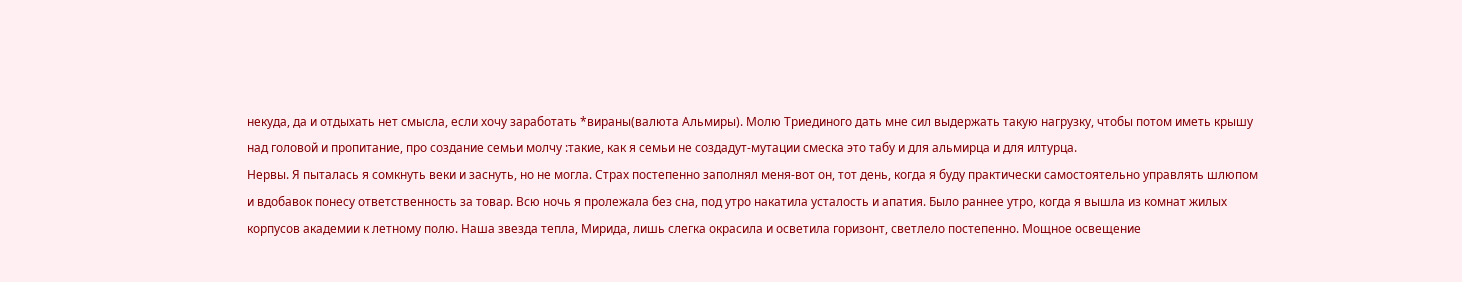некуда, да и отдыхать нет смысла, если хочу заработать *вираны(валюта Альмиры). Молю Триединого дать мне сил выдержать такую нагрузку, чтобы потом иметь крышу над головой и пропитание, про создание семьи молчу :такие, как я семьи не создадут-мутации смеска это табу и для альмирца и для илтурца.
Нервы. Я пыталась я сомкнуть веки и заснуть, но не могла. Страх постепенно заполнял меня-вот он, тот день, когда я буду практически самостоятельно управлять шлюпом и вдобавок понесу ответственность за товар. Всю ночь я пролежала без сна, под утро накатила усталость и апатия. Было раннее утро, когда я вышла из комнат жилых корпусов академии к летному полю. Наша звезда тепла, Мирида, лишь слегка окрасила и осветила горизонт, светлело постепенно. Мощное освещение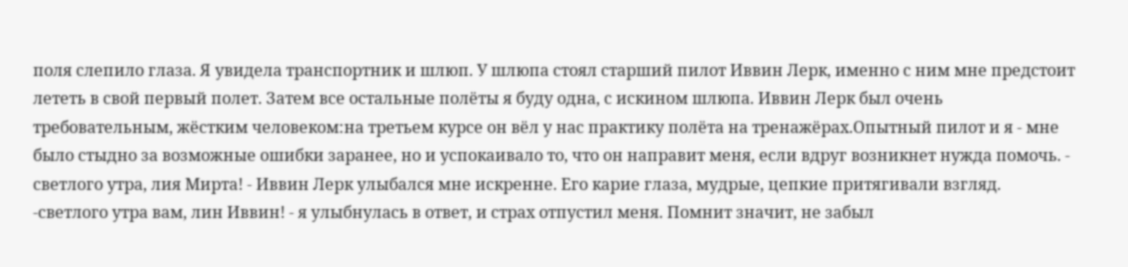поля слепило глаза. Я увидела транспортник и шлюп. У шлюпа стоял старший пилот Иввин Лерк, именно с ним мне предстоит лететь в свой первый полет. Затем все остальные полёты я буду одна, с искином шлюпа. Иввин Лерк был очень требовательным, жёстким человеком:на третьем курсе он вёл у нас практику полёта на тренажёрах.Опытный пилот и я - мне было стыдно за возможные ошибки заранее, но и успокаивало то, что он направит меня, если вдруг возникнет нужда помочь. - светлого утра, лия Мирта! - Иввин Лерк улыбался мне искренне. Его карие глаза, мудрые, цепкие притягивали взгляд.
-светлого утра вам, лин Иввин! - я улыбнулась в ответ, и страх отпустил меня. Помнит значит, не забыл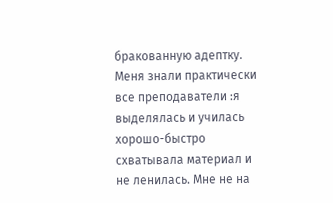бракованную адептку. Меня знали практически все преподаватели :я выделялась и училась хорошо-быстро схватывала материал и не ленилась. Мне не на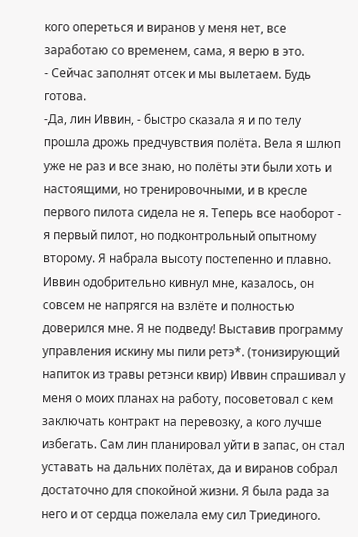кого опереться и виранов у меня нет, все заработаю со временем, сама, я верю в это.
- Сейчас заполнят отсек и мы вылетаем. Будь готова.
-Да, лин Иввин, - быстро сказала я и по телу прошла дрожь предчувствия полёта. Вела я шлюп уже не раз и все знаю, но полёты эти были хоть и настоящими, но тренировочными, и в кресле первого пилота сидела не я. Теперь все наоборот - я первый пилот, но подконтрольный опытному второму. Я набрала высоту постепенно и плавно. Иввин одобрительно кивнул мне, казалось, он совсем не напрягся на взлёте и полностью доверился мне. Я не подведу! Выставив программу управления искину мы пили ретэ*. (тонизирующий напиток из травы ретэнси квир) Иввин спрашивал у меня о моих планах на работу, посоветовал с кем заключать контракт на перевозку, а кого лучше избегать. Сам лин планировал уйти в запас, он стал уставать на дальних полётах, да и виранов собрал достаточно для спокойной жизни. Я была рада за него и от сердца пожелала ему сил Триединого.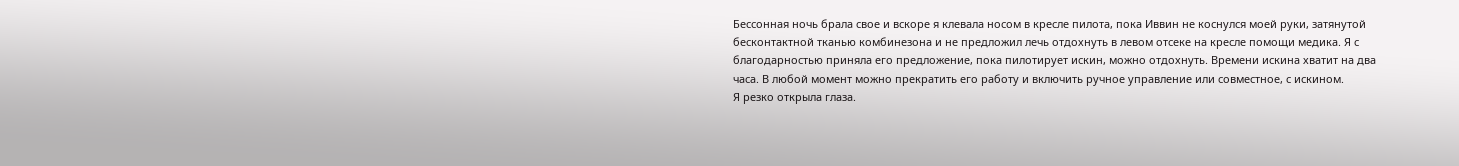Бессонная ночь брала свое и вскоре я клевала носом в кресле пилота, пока Иввин не коснулся моей руки, затянутой бесконтактной тканью комбинезона и не предложил лечь отдохнуть в левом отсеке на кресле помощи медика. Я с благодарностью приняла его предложение, пока пилотирует искин, можно отдохнуть. Времени искина хватит на два часа. В любой момент можно прекратить его работу и включить ручное управление или совместное, с искином.
Я резко открыла глаза.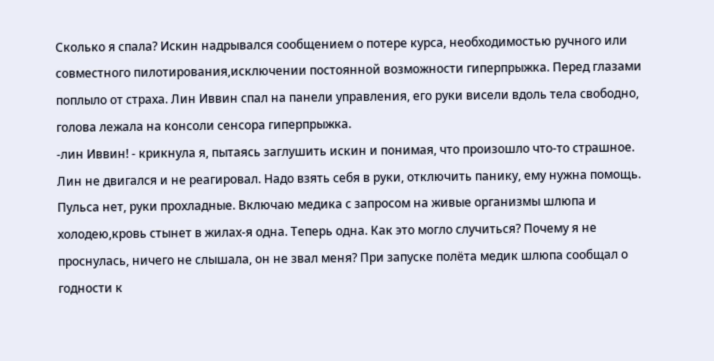Сколько я спала? Искин надрывался сообщением о потере курса, необходимостью ручного или совместного пилотирования,исключении постоянной возможности гиперпрыжка. Перед глазами поплыло от страха. Лин Иввин спал на панели управления, его руки висели вдоль тела свободно, голова лежала на консоли сенсора гиперпрыжка.
-лин Иввин! - крикнула я, пытаясь заглушить искин и понимая, что произошло что-то страшное.
Лин не двигался и не реагировал. Надо взять себя в руки, отключить панику, ему нужна помощь. Пульса нет, руки прохладные. Включаю медика с запросом на живые организмы шлюпа и холодею,кровь стынет в жилах-я одна. Теперь одна. Как это могло случиться? Почему я не проснулась, ничего не слышала, он не звал меня? При запуске полёта медик шлюпа сообщал о годности к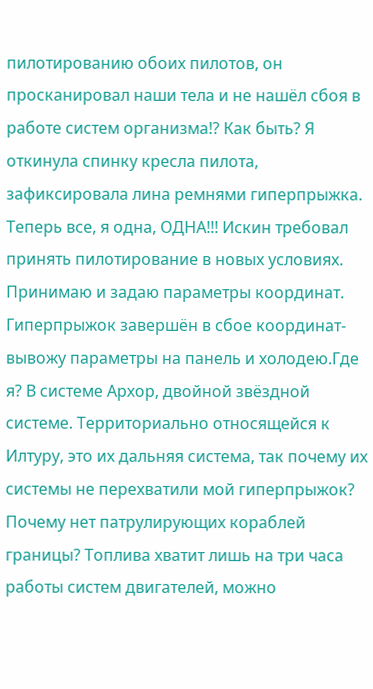пилотированию обоих пилотов, он просканировал наши тела и не нашёл сбоя в работе систем организма!? Как быть? Я откинула спинку кресла пилота, зафиксировала лина ремнями гиперпрыжка. Теперь все, я одна, ОДНА!!! Искин требовал принять пилотирование в новых условиях. Принимаю и задаю параметры координат. Гиперпрыжок завершён в сбое координат-вывожу параметры на панель и холодею.Где я? В системе Архор, двойной звёздной системе. Территориально относящейся к Илтуру, это их дальняя система, так почему их системы не перехватили мой гиперпрыжок? Почему нет патрулирующих кораблей границы? Топлива хватит лишь на три часа работы систем двигателей, можно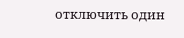отключить один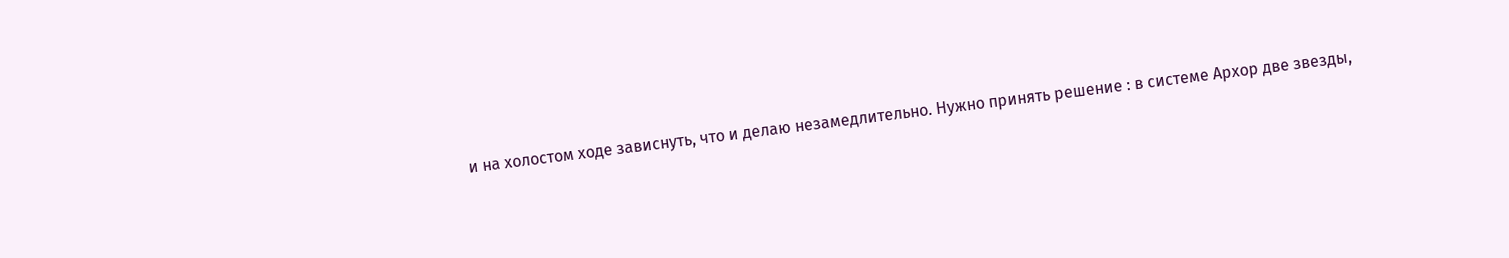и на холостом ходе зависнуть, что и делаю незамедлительно. Нужно принять решение : в системе Архор две звезды,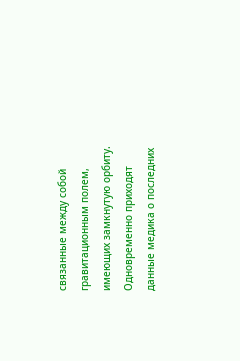связанные между собой гравитационным полем, имеющих замкнутую орбиту.
Одновременно приходят данные медика о последних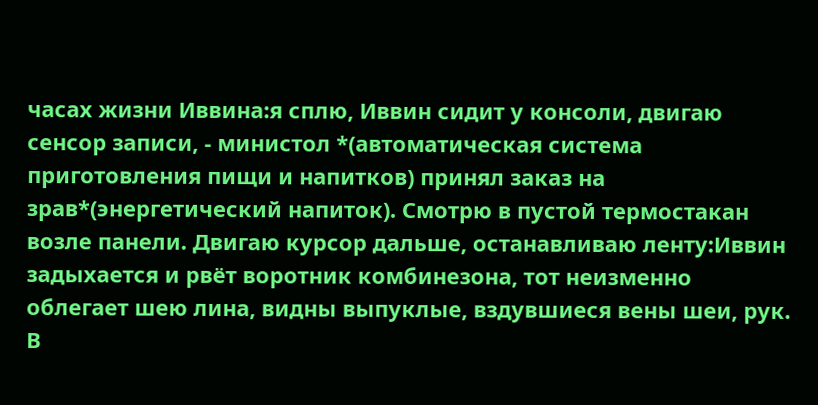часах жизни Иввина:я сплю, Иввин сидит у консоли, двигаю сенсор записи, - министол *(автоматическая система приготовления пищи и напитков) принял заказ на зрав*(энергетический напиток). Смотрю в пустой термостакан возле панели. Двигаю курсор дальше, останавливаю ленту:Иввин задыхается и рвёт воротник комбинезона, тот неизменно облегает шею лина, видны выпуклые, вздувшиеся вены шеи, рук. В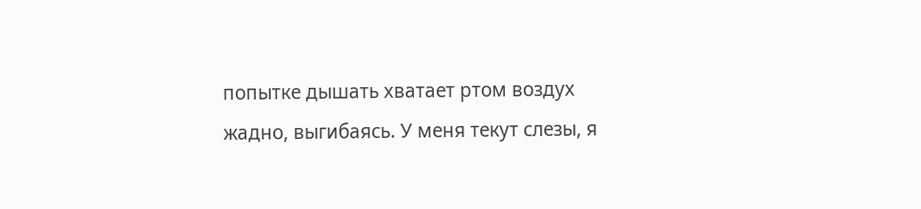попытке дышать хватает ртом воздух жадно, выгибаясь. У меня текут слезы, я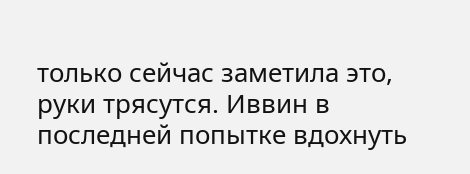только сейчас заметила это, руки трясутся. Иввин в последней попытке вдохнуть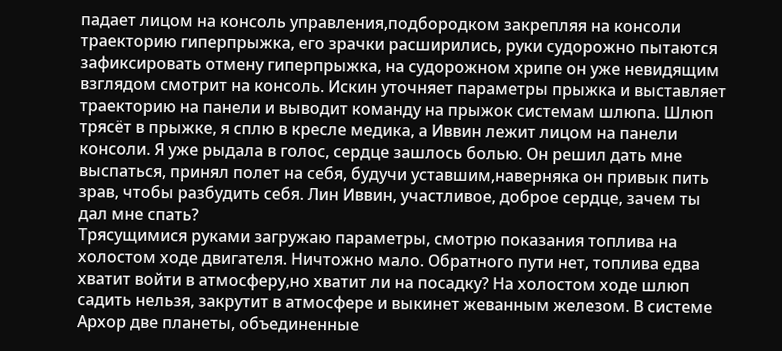падает лицом на консоль управления,подбородком закрепляя на консоли траекторию гиперпрыжка, его зрачки расширились, руки судорожно пытаются зафиксировать отмену гиперпрыжка, на судорожном хрипе он уже невидящим взглядом смотрит на консоль. Искин уточняет параметры прыжка и выставляет траекторию на панели и выводит команду на прыжок системам шлюпа. Шлюп трясёт в прыжке, я сплю в кресле медика, а Иввин лежит лицом на панели консоли. Я уже рыдала в голос, сердце зашлось болью. Он решил дать мне выспаться, принял полет на себя, будучи уставшим,наверняка он привык пить зрав, чтобы разбудить себя. Лин Иввин, участливое, доброе сердце, зачем ты дал мне спать?
Трясущимися руками загружаю параметры, смотрю показания топлива на холостом ходе двигателя. Ничтожно мало. Обратного пути нет, топлива едва хватит войти в атмосферу,но хватит ли на посадку? На холостом ходе шлюп садить нельзя, закрутит в атмосфере и выкинет жеванным железом. В системе Архор две планеты, объединенные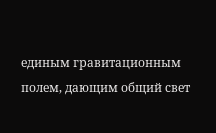единым гравитационным полем, дающим общий свет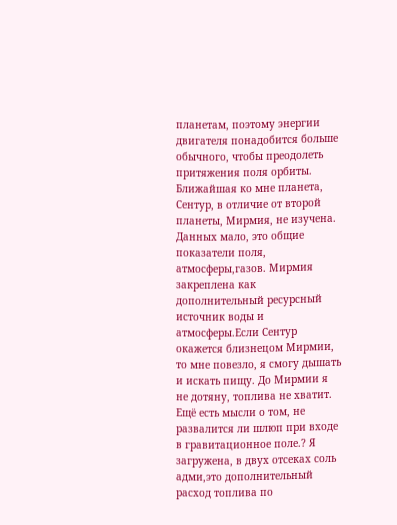планетам, поэтому энергии двигателя понадобится больше обычного, чтобы преодолеть притяжения поля орбиты. Ближайшая ко мне планета, Сентур, в отличие от второй планеты, Мирмия, не изучена. Данных мало, это общие показатели поля, атмосферы,газов. Мирмия закреплена как дополнительный ресурсный источник воды и атмосферы.Если Сентур окажется близнецом Мирмии, то мне повезло, я смогу дышать и искать пищу. До Мирмии я не дотяну, топлива не хватит. Ещё есть мысли о том, не развалится ли шлюп при входе в гравитационное поле.? Я загружена, в двух отсеках соль адми,это дополнительный расход топлива по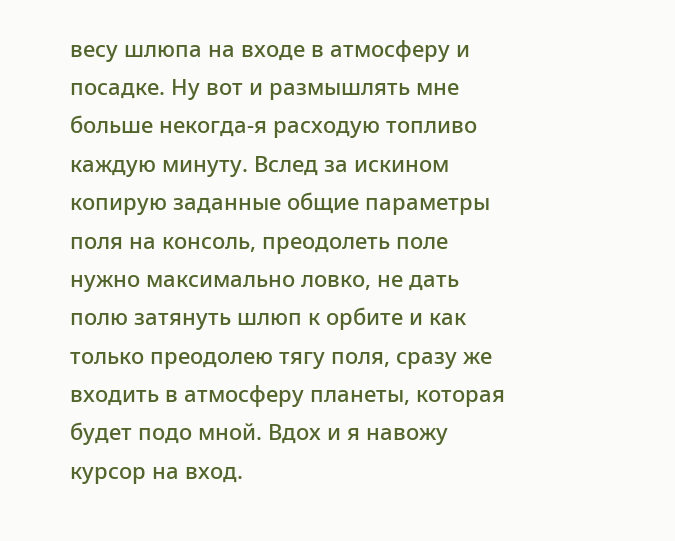весу шлюпа на входе в атмосферу и посадке. Ну вот и размышлять мне больше некогда-я расходую топливо каждую минуту. Вслед за искином копирую заданные общие параметры поля на консоль, преодолеть поле нужно максимально ловко, не дать полю затянуть шлюп к орбите и как только преодолею тягу поля, сразу же входить в атмосферу планеты, которая будет подо мной. Вдох и я навожу курсор на вход.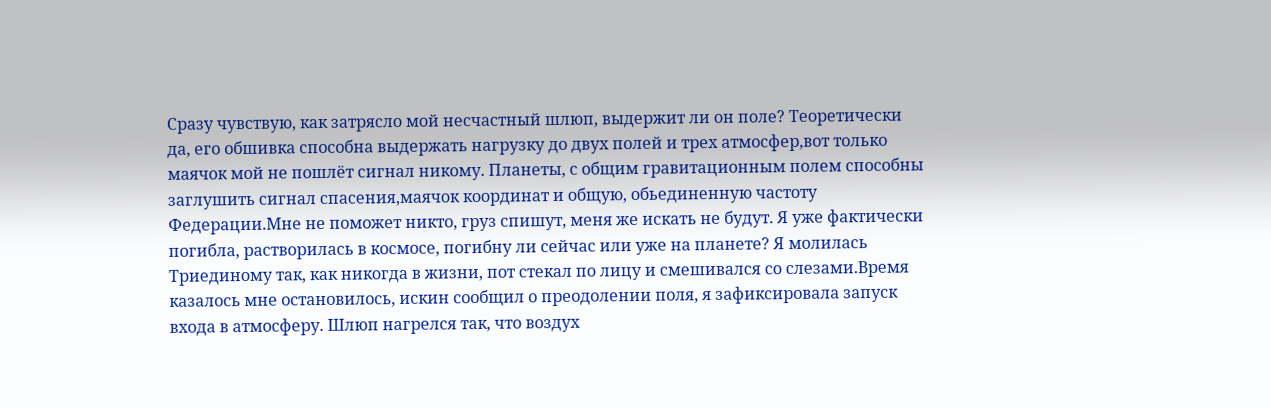Сразу чувствую, как затрясло мой несчастный шлюп, выдержит ли он поле? Теоретически да, его обшивка способна выдержать нагрузку до двух полей и трех атмосфер,вот только маячок мой не пошлёт сигнал никому. Планеты, с общим гравитационным полем способны заглушить сигнал спасения,маячок координат и общую, обьединенную частоту Федерации.Мне не поможет никто, груз спишут, меня же искать не будут. Я уже фактически погибла, растворилась в космосе, погибну ли сейчас или уже на планете? Я молилась Триединому так, как никогда в жизни, пот стекал по лицу и смешивался со слезами.Время казалось мне остановилось, искин сообщил о преодолении поля, я зафиксировала запуск входа в атмосферу. Шлюп нагрелся так, что воздух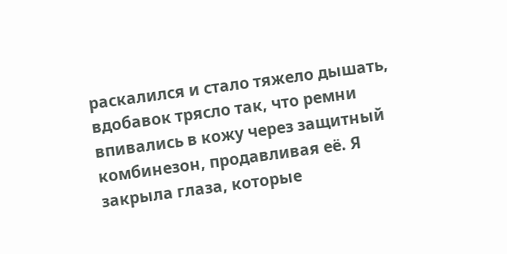раскалился и стало тяжело дышать, вдобавок трясло так, что ремни впивались в кожу через защитный комбинезон, продавливая её. Я закрыла глаза, которые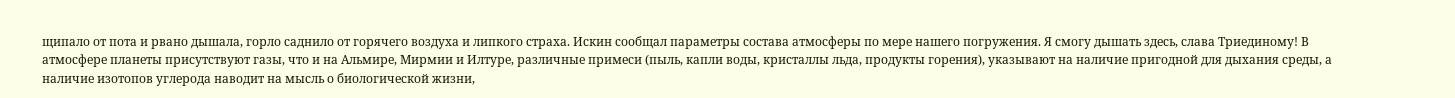щипало от пота и рвано дышала, горло саднило от горячего воздуха и липкого страха. Искин сообщал параметры состава атмосферы по мере нашего погружения. Я смогу дышать здесь, слава Триединому! В атмосфере планеты присутствуют газы, что и на Альмире, Мирмии и Илтуре, различные примеси (пыль, капли воды, кристаллы льда, продукты горения), указывают на наличие пригодной для дыхания среды, а наличие изотопов углерода наводит на мысль о биологической жизни,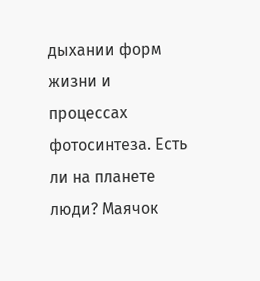дыхании форм жизни и процессах фотосинтеза. Есть ли на планете люди? Маячок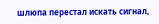шлюпа перестал искать сигнал,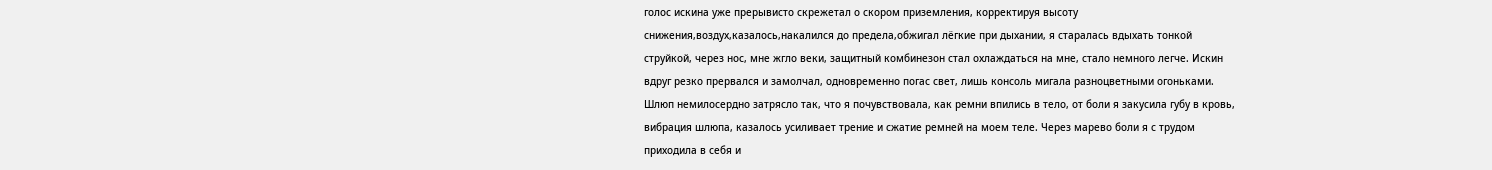голос искина уже прерывисто скрежетал о скором приземления, корректируя высоту снижения,воздух,казалось,накалился до предела,обжигал лёгкие при дыхании, я старалась вдыхать тонкой струйкой, через нос, мне жгло веки, защитный комбинезон стал охлаждаться на мне, стало немного легче. Искин вдруг резко прервался и замолчал, одновременно погас свет, лишь консоль мигала разноцветными огоньками. Шлюп немилосердно затрясло так, что я почувствовала, как ремни впились в тело, от боли я закусила губу в кровь, вибрация шлюпа, казалось усиливает трение и сжатие ремней на моем теле. Через марево боли я с трудом приходила в себя и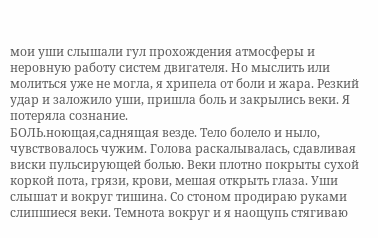мои уши слышали гул прохождения атмосферы и неровную работу систем двигателя. Но мыслить или молиться уже не могла, я хрипела от боли и жара. Резкий удар и заложило уши, пришла боль и закрылись веки. Я потеряла сознание.
БОЛЬ.ноющая,саднящая везде. Тело болело и ныло, чувствовалось чужим. Голова раскалывалась, сдавливая виски пульсирующей болью. Веки плотно покрыты сухой коркой пота, грязи, крови, мешая открыть глаза. Уши слышат и вокруг тишина. Со стоном продираю руками слипшиеся веки. Темнота вокруг и я наощупь стягиваю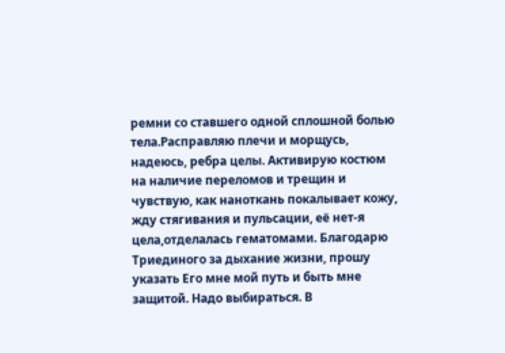ремни со ставшего одной сплошной болью тела.Расправляю плечи и морщусь, надеюсь, ребра целы. Активирую костюм на наличие переломов и трещин и чувствую, как наноткань покалывает кожу, жду стягивания и пульсации, её нет-я цела,отделалась гематомами. Благодарю Триединого за дыхание жизни, прошу указать Его мне мой путь и быть мне защитой. Надо выбираться. В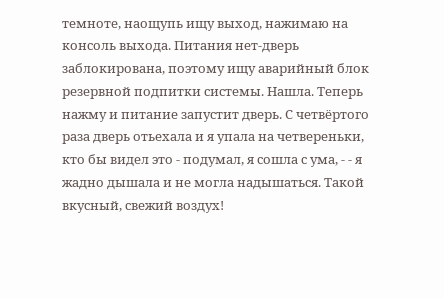темноте, наощупь ищу выход, нажимаю на консоль выхода. Питания нет-дверь заблокирована, поэтому ищу аварийный блок резервной подпитки системы. Нашла. Теперь нажму и питание запустит дверь. С четвёртого раза дверь отьехала и я упала на четвереньки, кто бы видел это - подумал, я сошла с ума, - - я жадно дышала и не могла надышаться. Такой вкусный, свежий воздух!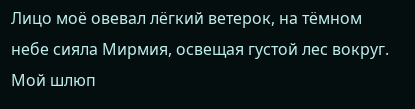Лицо моё овевал лёгкий ветерок, на тёмном небе сияла Мирмия, освещая густой лес вокруг. Мой шлюп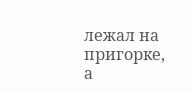лежал на пригорке, а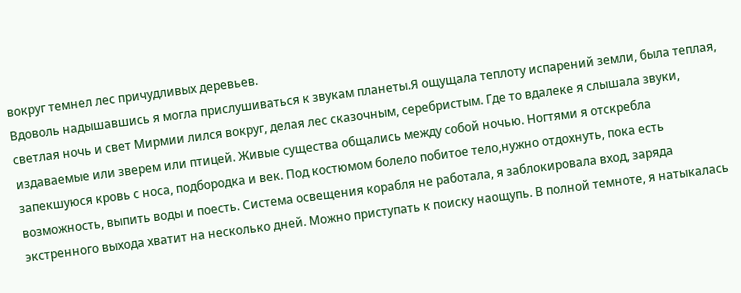вокруг темнел лес причудливых деревьев.
Вдоволь надышавшись я могла прислушиваться к звукам планеты.Я ощущала теплоту испарений земли, была теплая, светлая ночь и свет Мирмии лился вокруг, делая лес сказочным, серебристым. Где то вдалеке я слышала звуки, издаваемые или зверем или птицей. Живые существа общались между собой ночью. Ногтями я отскребла запекшуюся кровь с носа, подбородка и век. Под костюмом болело побитое тело,нужно отдохнуть, пока есть возможность, выпить воды и поесть. Система освещения корабля не работала, я заблокировала вход, заряда экстренного выхода хватит на несколько дней. Можно приступать к поиску наощупь. В полной темноте, я натыкалась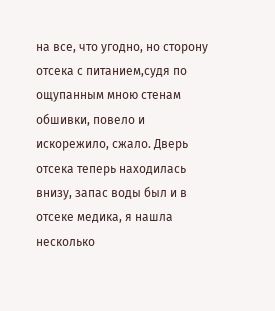на все, что угодно, но сторону отсека с питанием,судя по ощупанным мною стенам обшивки, повело и искорежило, сжало. Дверь отсека теперь находилась внизу, запас воды был и в отсеке медика, я нашла несколько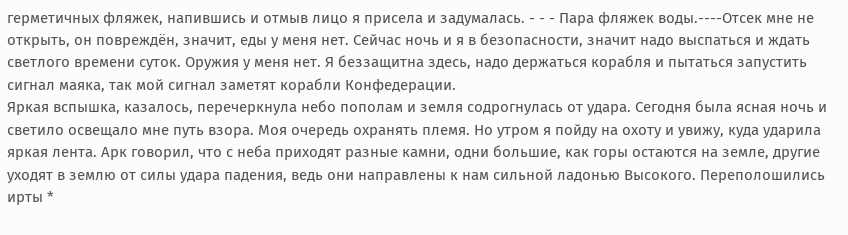герметичных фляжек, напившись и отмыв лицо я присела и задумалась. - - - Пара фляжек воды.----Отсек мне не открыть, он повреждён, значит, еды у меня нет. Сейчас ночь и я в безопасности, значит надо выспаться и ждать светлого времени суток. Оружия у меня нет. Я беззащитна здесь, надо держаться корабля и пытаться запустить сигнал маяка, так мой сигнал заметят корабли Конфедерации.
Яркая вспышка, казалось, перечеркнула небо пополам и земля содрогнулась от удара. Сегодня была ясная ночь и светило освещало мне путь взора. Моя очередь охранять племя. Но утром я пойду на охоту и увижу, куда ударила яркая лента. Арк говорил, что с неба приходят разные камни, одни большие, как горы остаются на земле, другие уходят в землю от силы удара падения, ведь они направлены к нам сильной ладонью Высокого. Переполошились ирты *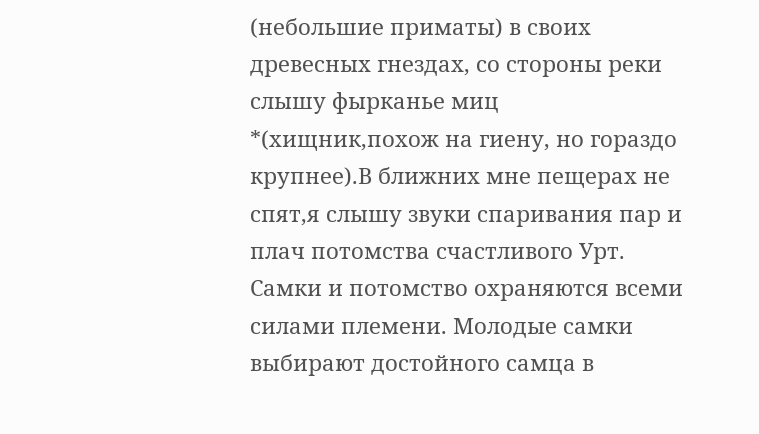(небольшие приматы) в своих древесных гнездах, со стороны реки слышу фырканье миц *(хищник,похож на гиену, но гораздо крупнее).В ближних мне пещерах не спят,я слышу звуки спаривания пар и плач потомства счастливого Урт. Самки и потомство охраняются всеми силами племени. Молодые самки выбирают достойного самца в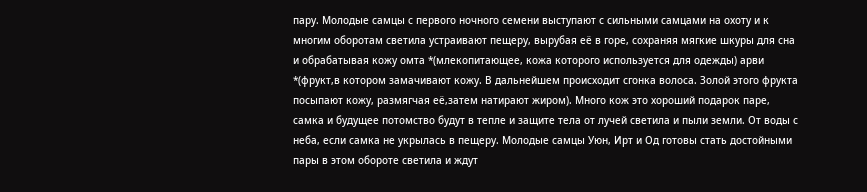пару. Молодые самцы с первого ночного семени выступают с сильными самцами на охоту и к многим оборотам светила устраивают пещеру, вырубая её в горе, сохраняя мягкие шкуры для сна и обрабатывая кожу омта *(млекопитающее, кожа которого используется для одежды) арви *(фрукт,в котором замачивают кожу. В дальнейшем происходит сгонка волоса. Золой этого фрукта посыпают кожу, размягчая её,затем натирают жиром). Много кож это хороший подарок паре, самка и будущее потомство будут в тепле и защите тела от лучей светила и пыли земли. От воды с неба, если самка не укрылась в пещеру. Молодые самцы Уюн, Ирт и Од готовы стать достойными пары в этом обороте светила и ждут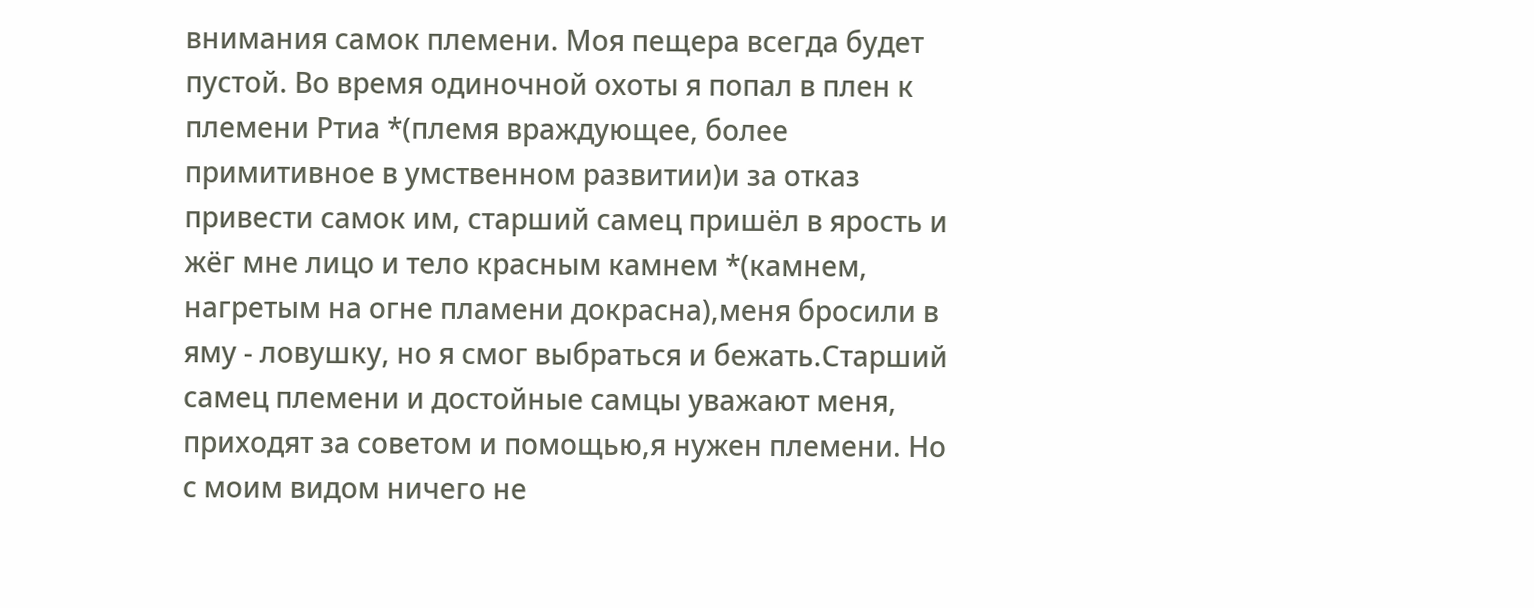внимания самок племени. Моя пещера всегда будет пустой. Во время одиночной охоты я попал в плен к племени Ртиа *(племя враждующее, более примитивное в умственном развитии)и за отказ привести самок им, старший самец пришёл в ярость и жёг мне лицо и тело красным камнем *(камнем, нагретым на огне пламени докрасна),меня бросили в яму - ловушку, но я смог выбраться и бежать.Старший самец племени и достойные самцы уважают меня, приходят за советом и помощью,я нужен племени. Но с моим видом ничего не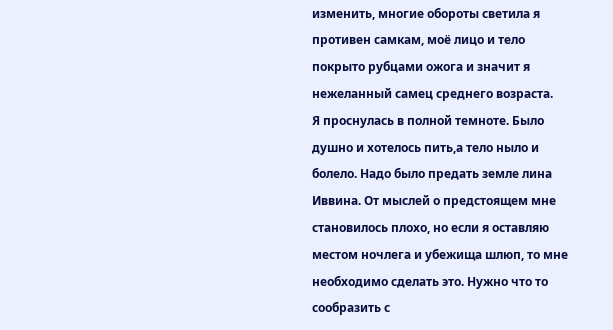изменить, многие обороты светила я противен самкам, моё лицо и тело покрыто рубцами ожога и значит я нежеланный самец среднего возраста.
Я проснулась в полной темноте. Было душно и хотелось пить,а тело ныло и болело. Надо было предать земле лина Иввина. От мыслей о предстоящем мне становилось плохо, но если я оставляю местом ночлега и убежища шлюп, то мне необходимо сделать это. Нужно что то сообразить с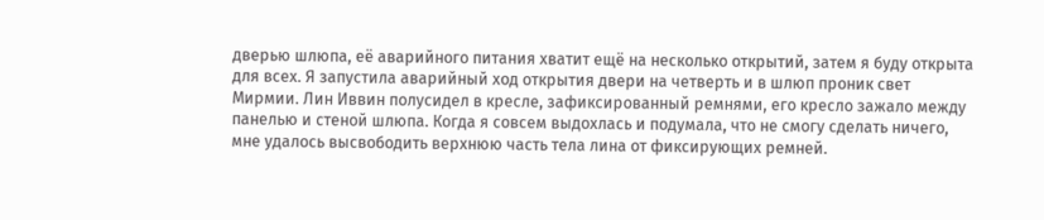дверью шлюпа, её аварийного питания хватит ещё на несколько открытий, затем я буду открыта для всех. Я запустила аварийный ход открытия двери на четверть и в шлюп проник свет Мирмии. Лин Иввин полусидел в кресле, зафиксированный ремнями, его кресло зажало между панелью и стеной шлюпа. Когда я совсем выдохлась и подумала, что не смогу сделать ничего, мне удалось высвободить верхнюю часть тела лина от фиксирующих ремней.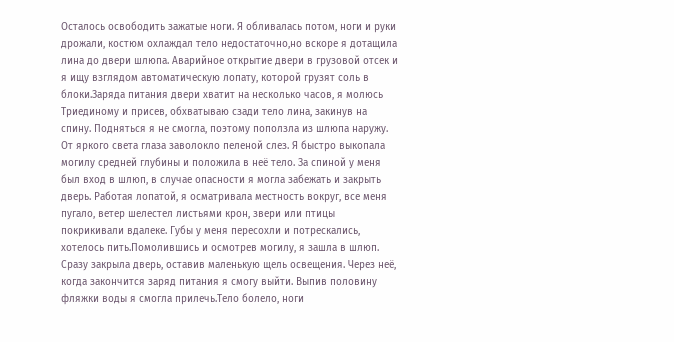Осталось освободить зажатые ноги. Я обливалась потом, ноги и руки дрожали, костюм охлаждал тело недостаточно,но вскоре я дотащила лина до двери шлюпа. Аварийное открытие двери в грузовой отсек и я ищу взглядом автоматическую лопату, которой грузят соль в блоки.Заряда питания двери хватит на несколько часов, я молюсь Триединому и присев, обхватываю сзади тело лина, закинув на спину. Подняться я не смогла, поэтому поползла из шлюпа наружу. От яркого света глаза заволокло пеленой слез. Я быстро выкопала могилу средней глубины и положила в неё тело. За спиной у меня был вход в шлюп, в случае опасности я могла забежать и закрыть дверь. Работая лопатой, я осматривала местность вокруг, все меня пугало, ветер шелестел листьями крон, звери или птицы покрикивали вдалеке. Губы у меня пересохли и потрескались, хотелось пить.Помолившись и осмотрев могилу, я зашла в шлюп. Сразу закрыла дверь, оставив маленькую щель освещения. Через неё, когда закончится заряд питания я смогу выйти. Выпив половину фляжки воды я смогла прилечь.Тело болело, ноги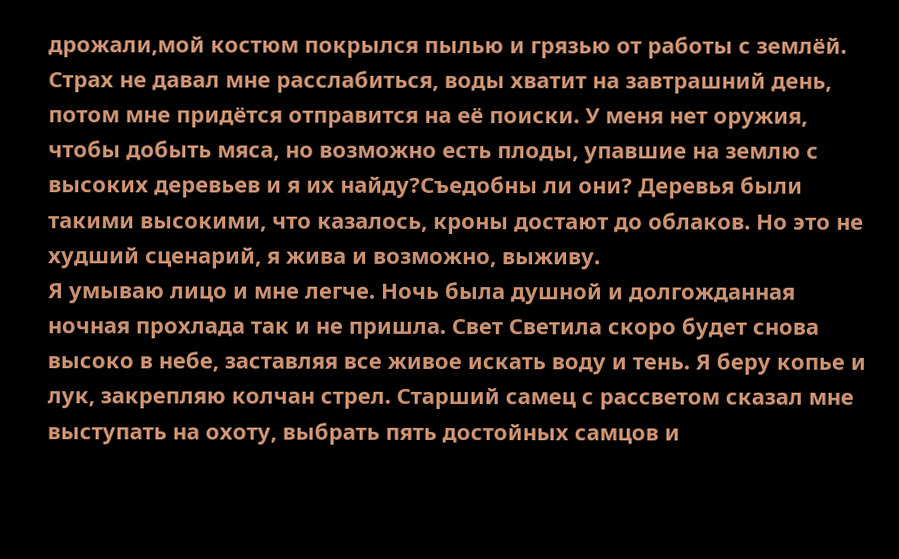дрожали,мой костюм покрылся пылью и грязью от работы с землёй. Страх не давал мне расслабиться, воды хватит на завтрашний день, потом мне придётся отправится на её поиски. У меня нет оружия, чтобы добыть мяса, но возможно есть плоды, упавшие на землю с высоких деревьев и я их найду?Съедобны ли они? Деревья были такими высокими, что казалось, кроны достают до облаков. Но это не худший сценарий, я жива и возможно, выживу.
Я умываю лицо и мне легче. Ночь была душной и долгожданная ночная прохлада так и не пришла. Свет Светила скоро будет снова высоко в небе, заставляя все живое искать воду и тень. Я беру копье и лук, закрепляю колчан стрел. Старший самец с рассветом сказал мне выступать на охоту, выбрать пять достойных самцов и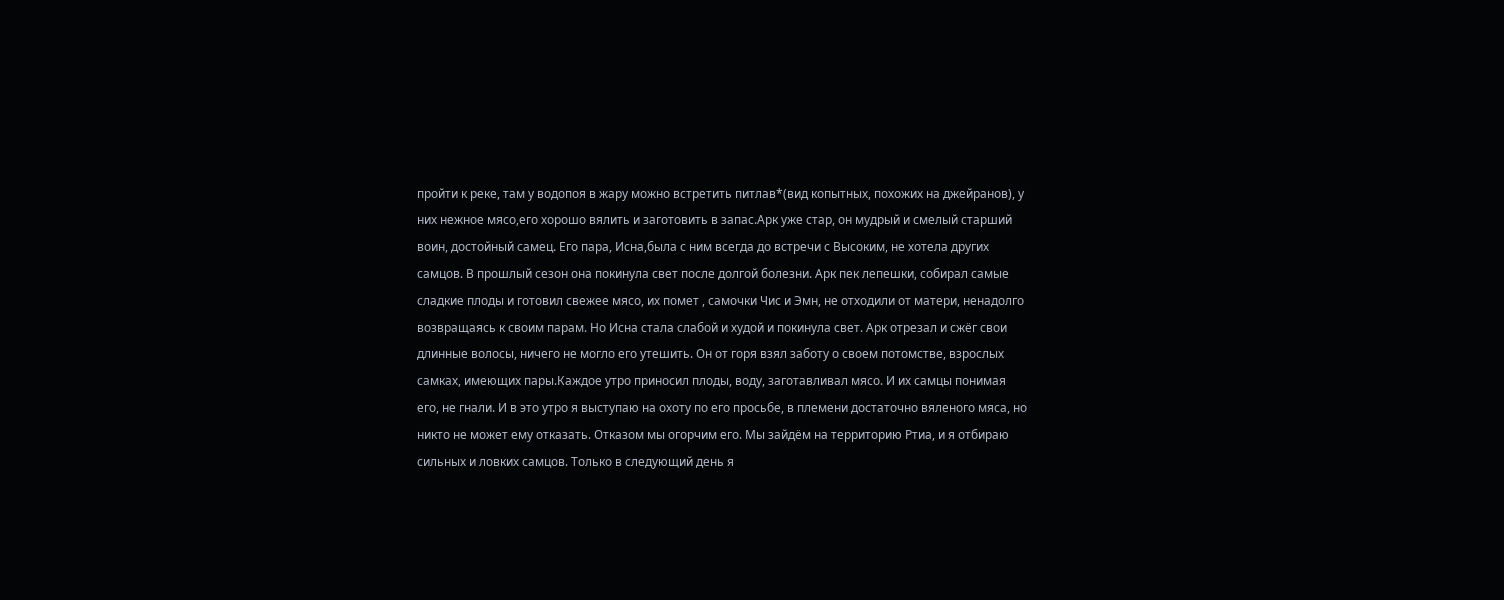пройти к реке, там у водопоя в жару можно встретить питлав*(вид копытных, похожих на джейранов), у них нежное мясо,его хорошо вялить и заготовить в запас.Арк уже стар, он мудрый и смелый старший воин, достойный самец. Его пара, Исна,была с ним всегда до встречи с Высоким, не хотела других самцов. В прошлый сезон она покинула свет после долгой болезни. Арк пек лепешки, собирал самые сладкие плоды и готовил свежее мясо, их помет , самочки Чис и Эмн, не отходили от матери, ненадолго возвращаясь к своим парам. Но Исна стала слабой и худой и покинула свет. Арк отрезал и сжёг свои длинные волосы, ничего не могло его утешить. Он от горя взял заботу о своем потомстве, взрослых самках, имеющих пары.Каждое утро приносил плоды, воду, заготавливал мясо. И их самцы понимая его, не гнали. И в это утро я выступаю на охоту по его просьбе, в племени достаточно вяленого мяса, но никто не может ему отказать. Отказом мы огорчим его. Мы зайдём на территорию Ртиа, и я отбираю сильных и ловких самцов. Только в следующий день я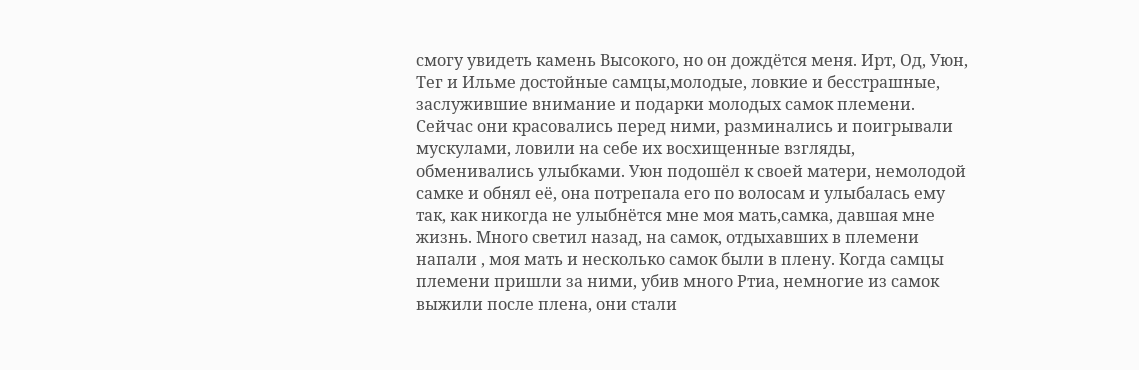смогу увидеть камень Высокого, но он дождётся меня. Ирт, Од, Уюн, Тег и Ильме достойные самцы,молодые, ловкие и бесстрашные, заслужившие внимание и подарки молодых самок племени. Сейчас они красовались перед ними, разминались и поигрывали мускулами, ловили на себе их восхищенные взгляды, обменивались улыбками. Уюн подошёл к своей матери, немолодой самке и обнял её, она потрепала его по волосам и улыбалась ему так, как никогда не улыбнётся мне моя мать,самка, давшая мне жизнь. Много светил назад, на самок, отдыхавших в племени напали , моя мать и несколько самок были в плену. Когда самцы племени пришли за ними, убив много Ртиа, немногие из самок выжили после плена, они стали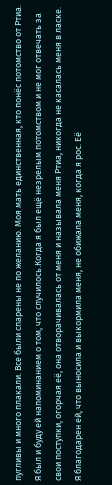пугливы и много плакали. Все были спарены не по желанию. Моя мать единственная, кто понёс потомство от Ртиа. Я был и буду ей напоминанием о том, что случилось.Когда я был ещё незрелым потомством и не мог отвечать за свои поступки, огорчая её, она отворачивалась от меня и называла меня Ртиа, никогда не касалась меня в ласке. Я благодарен ей, что выносила и выкормила меня, не обижала меня, когда я рос. Её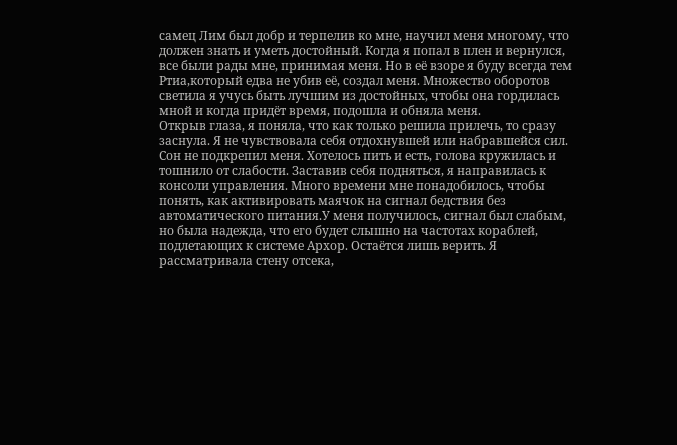самец Лим был добр и терпелив ко мне, научил меня многому, что должен знать и уметь достойный. Когда я попал в плен и вернулся, все были рады мне, принимая меня. Но в её взоре я буду всегда тем Ртиа,который едва не убив её, создал меня. Множество оборотов светила я учусь быть лучшим из достойных, чтобы она гордилась мной и когда придёт время, подошла и обняла меня.
Открыв глаза, я поняла, что как только решила прилечь, то сразу заснула. Я не чувствовала себя отдохнувшей или набравшейся сил. Сон не подкрепил меня. Хотелось пить и есть, голова кружилась и тошнило от слабости. Заставив себя подняться, я направилась к консоли управления. Много времени мне понадобилось, чтобы понять, как активировать маячок на сигнал бедствия без автоматического питания.У меня получилось, сигнал был слабым, но была надежда, что его будет слышно на частотах кораблей, подлетающих к системе Архор. Остаётся лишь верить. Я рассматривала стену отсека,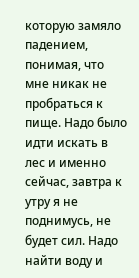которую замяло падением, понимая, что мне никак не пробраться к пище. Надо было идти искать в лес и именно сейчас, завтра к утру я не поднимусь, не будет сил. Надо найти воду и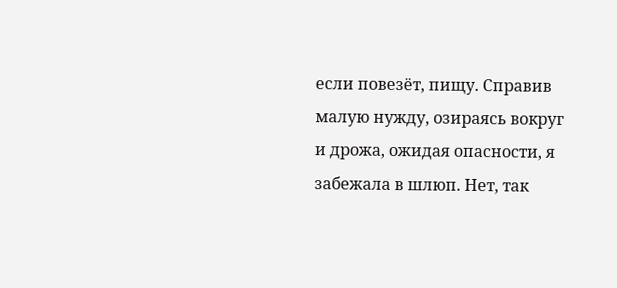если повезёт, пищу. Справив малую нужду, озираясь вокруг и дрожа, ожидая опасности, я забежала в шлюп. Нет, так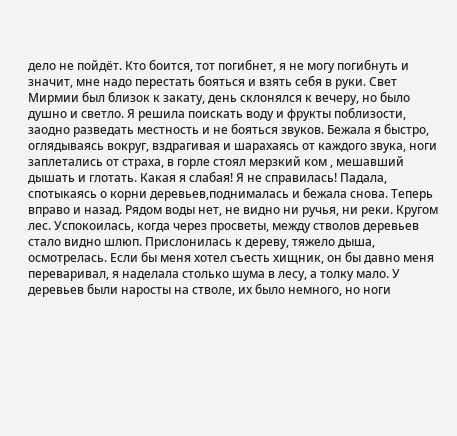дело не пойдёт. Кто боится, тот погибнет, я не могу погибнуть и значит, мне надо перестать бояться и взять себя в руки. Свет Мирмии был близок к закату, день склонялся к вечеру, но было душно и светло. Я решила поискать воду и фрукты поблизости, заодно разведать местность и не бояться звуков. Бежала я быстро, оглядываясь вокруг, вздрагивая и шарахаясь от каждого звука, ноги заплетались от страха, в горле стоял мерзкий ком , мешавший дышать и глотать. Какая я слабая! Я не справилась! Падала, спотыкаясь о корни деревьев,поднималась и бежала снова. Теперь вправо и назад. Рядом воды нет, не видно ни ручья, ни реки. Кругом лес. Успокоилась, когда через просветы, между стволов деревьев стало видно шлюп. Прислонилась к дереву, тяжело дыша, осмотрелась. Если бы меня хотел съесть хищник, он бы давно меня переваривал, я наделала столько шума в лесу, а толку мало. У деревьев были наросты на стволе, их было немного, но ноги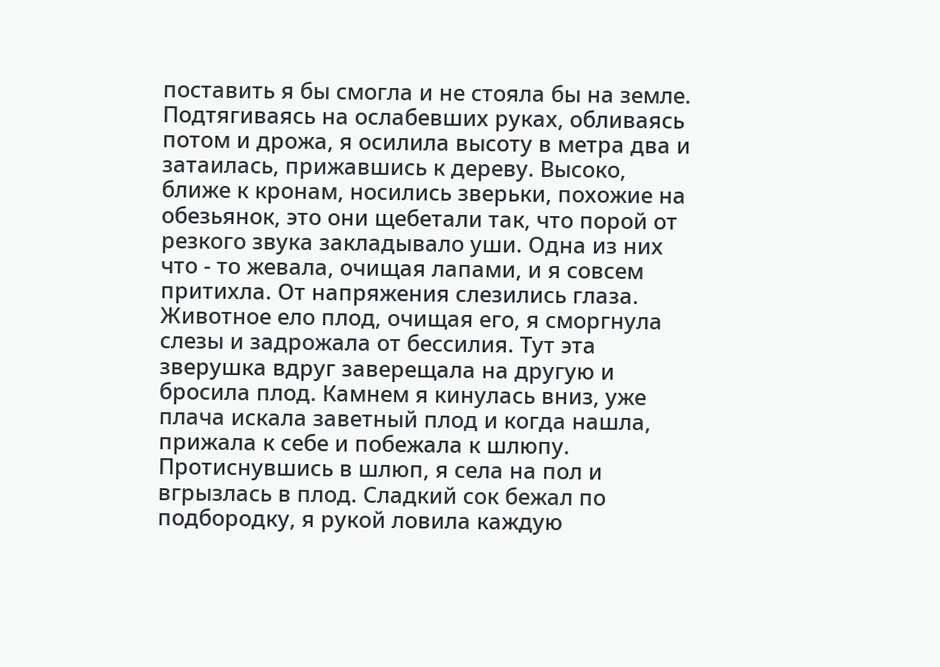поставить я бы смогла и не стояла бы на земле. Подтягиваясь на ослабевших руках, обливаясь потом и дрожа, я осилила высоту в метра два и затаилась, прижавшись к дереву. Высоко, ближе к кронам, носились зверьки, похожие на обезьянок, это они щебетали так, что порой от резкого звука закладывало уши. Одна из них что - то жевала, очищая лапами, и я совсем притихла. От напряжения слезились глаза. Животное ело плод, очищая его, я сморгнула слезы и задрожала от бессилия. Тут эта зверушка вдруг заверещала на другую и бросила плод. Камнем я кинулась вниз, уже плача искала заветный плод и когда нашла, прижала к себе и побежала к шлюпу. Протиснувшись в шлюп, я села на пол и вгрызлась в плод. Сладкий сок бежал по подбородку, я рукой ловила каждую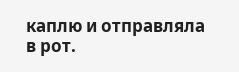каплю и отправляла в рот.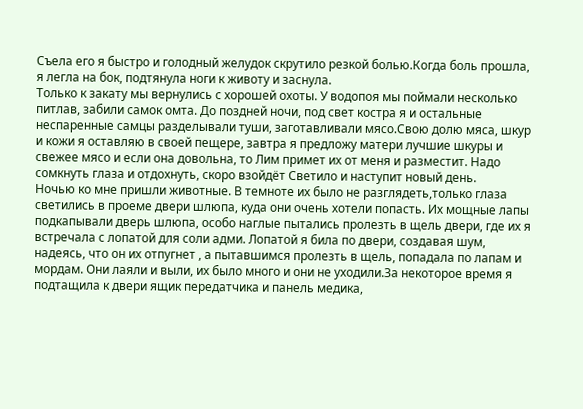Съела его я быстро и голодный желудок скрутило резкой болью.Когда боль прошла, я легла на бок, подтянула ноги к животу и заснула.
Только к закату мы вернулись с хорошей охоты. У водопоя мы поймали несколько питлав, забили самок омта. До поздней ночи, под свет костра я и остальные неспаренные самцы разделывали туши, заготавливали мясо.Свою долю мяса, шкур и кожи я оставляю в своей пещере, завтра я предложу матери лучшие шкуры и свежее мясо и если она довольна, то Лим примет их от меня и разместит. Надо сомкнуть глаза и отдохнуть, скоро взойдёт Светило и наступит новый день.
Ночью ко мне пришли животные. В темноте их было не разглядеть,только глаза светились в проеме двери шлюпа, куда они очень хотели попасть. Их мощные лапы подкапывали дверь шлюпа, особо наглые пытались пролезть в щель двери, где их я встречала с лопатой для соли адми. Лопатой я била по двери, создавая шум, надеясь, что он их отпугнет , а пытавшимся пролезть в щель, попадала по лапам и мордам. Они лаяли и выли, их было много и они не уходили.За некоторое время я подтащила к двери ящик передатчика и панель медика,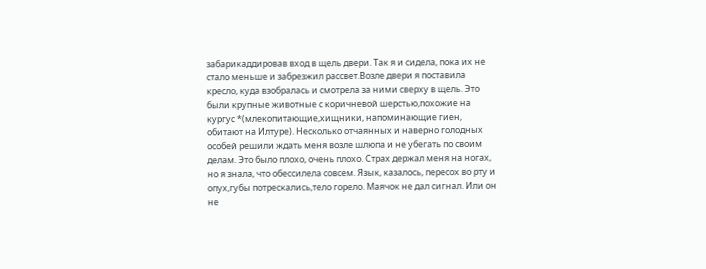забарикаддировав вход в щель двери. Так я и сидела, пока их не стало меньше и забрезжил рассвет.Возле двери я поставила кресло, куда взобралась и смотрела за ними сверху в щель. Это были крупные животные с коричневой шерстью,похожие на кургус *(млекопитающие,хищники, напоминающие гиен, обитают на Илтуре). Несколько отчаянных и наверно голодных особей решили ждать меня возле шлюпа и не убегать по своим делам. Это было плохо, очень плохо. Страх держал меня на ногах, но я знала, что обессилела совсем. Язык, казалось, пересох во рту и опух,губы потрескались,тело горело. Маячок не дал сигнал. Или он не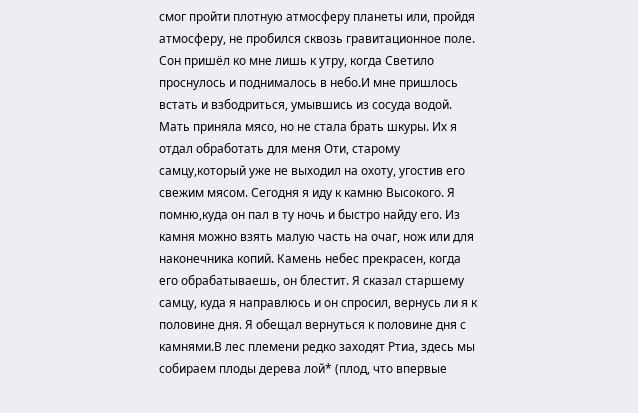смог пройти плотную атмосферу планеты или, пройдя атмосферу, не пробился сквозь гравитационное поле.
Сон пришёл ко мне лишь к утру, когда Светило проснулось и поднималось в небо.И мне пришлось встать и взбодриться, умывшись из сосуда водой. Мать приняла мясо, но не стала брать шкуры. Их я отдал обработать для меня Оти, старому самцу,который уже не выходил на охоту, угостив его свежим мясом. Сегодня я иду к камню Высокого. Я помню,куда он пал в ту ночь и быстро найду его. Из камня можно взять малую часть на очаг, нож или для наконечника копий. Камень небес прекрасен, когда его обрабатываешь, он блестит. Я сказал старшему самцу, куда я направлюсь и он спросил, вернусь ли я к половине дня. Я обещал вернуться к половине дня с камнями.В лес племени редко заходят Ртиа, здесь мы собираем плоды дерева лой* (плод, что впервые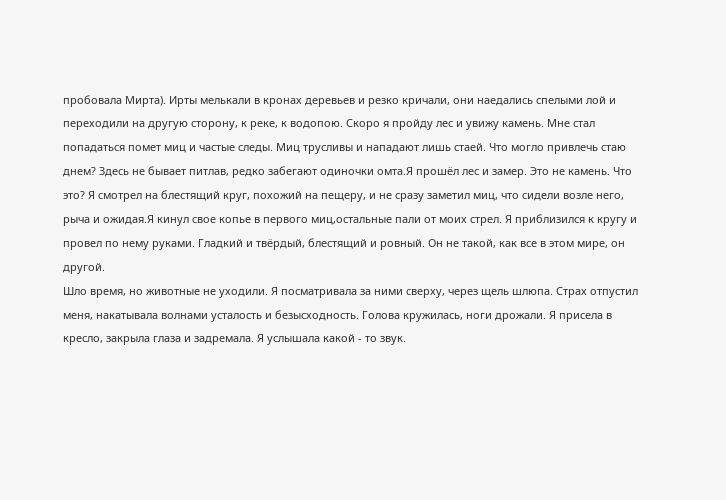пробовала Мирта). Ирты мелькали в кронах деревьев и резко кричали, они наедались спелыми лой и переходили на другую сторону, к реке, к водопою. Скоро я пройду лес и увижу камень. Мне стал попадаться помет миц и частые следы. Миц трусливы и нападают лишь стаей. Что могло привлечь стаю днем? Здесь не бывает питлав, редко забегают одиночки омта.Я прошёл лес и замер. Это не камень. Что это? Я смотрел на блестящий круг, похожий на пещеру, и не сразу заметил миц, что сидели возле него, рыча и ожидая.Я кинул свое копье в первого миц,остальные пали от моих стрел. Я приблизился к кругу и провел по нему руками. Гладкий и твёрдый, блестящий и ровный. Он не такой, как все в этом мире, он другой.
Шло время, но животные не уходили. Я посматривала за ними сверху, через щель шлюпа. Страх отпустил меня, накатывала волнами усталость и безысходность. Голова кружилась, ноги дрожали. Я присела в кресло, закрыла глаза и задремала. Я услышала какой - то звук.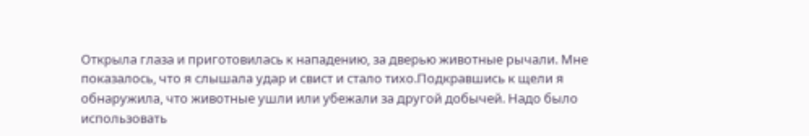Открыла глаза и приготовилась к нападению, за дверью животные рычали. Мне показалось, что я слышала удар и свист и стало тихо.Подкравшись к щели я обнаружила, что животные ушли или убежали за другой добычей. Надо было использовать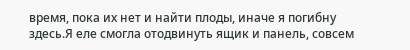время, пока их нет и найти плоды, иначе я погибну здесь.Я еле смогла отодвинуть ящик и панель, совсем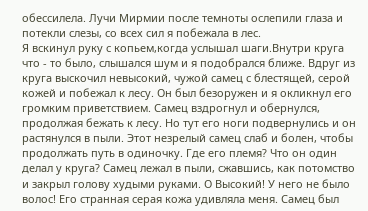обессилела. Лучи Мирмии после темноты ослепили глаза и потекли слезы, со всех сил я побежала в лес.
Я вскинул руку с копьем,когда услышал шаги.Внутри круга что - то было, слышался шум и я подобрался ближе. Вдруг из круга выскочил невысокий, чужой самец с блестящей, серой кожей и побежал к лесу. Он был безоружен и я окликнул его громким приветствием. Самец вздрогнул и обернулся, продолжая бежать к лесу. Но тут его ноги подвернулись и он растянулся в пыли. Этот незрелый самец слаб и болен, чтобы продолжать путь в одиночку. Где его племя? Что он один делал у круга? Самец лежал в пыли, сжавшись, как потомство и закрыл голову худыми руками. О Высокий! У него не было волос! Его странная серая кожа удивляла меня. Самец был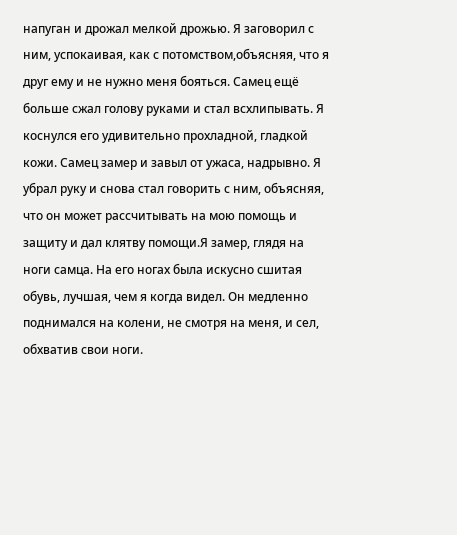напуган и дрожал мелкой дрожью. Я заговорил с ним, успокаивая, как с потомством,объясняя, что я друг ему и не нужно меня бояться. Самец ещё больше сжал голову руками и стал всхлипывать. Я коснулся его удивительно прохладной, гладкой кожи. Самец замер и завыл от ужаса, надрывно. Я убрал руку и снова стал говорить с ним, объясняя, что он может рассчитывать на мою помощь и защиту и дал клятву помощи.Я замер, глядя на ноги самца. На его ногах была искусно сшитая обувь, лучшая, чем я когда видел. Он медленно поднимался на колени, не смотря на меня, и сел, обхватив свои ноги.